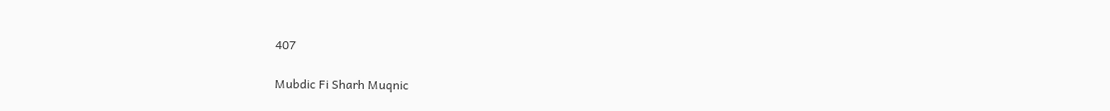407

Mubdic Fi Sharh Muqnic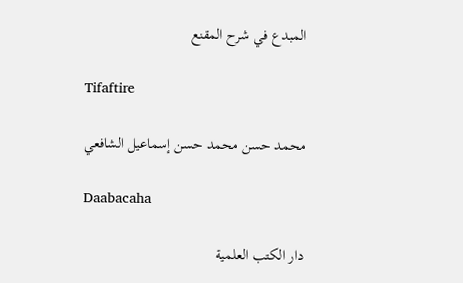المبدع في شرح المقنع

Tifaftire

محمد حسن محمد حسن إسماعيل الشافعي

Daabacaha

دار الكتب العلمية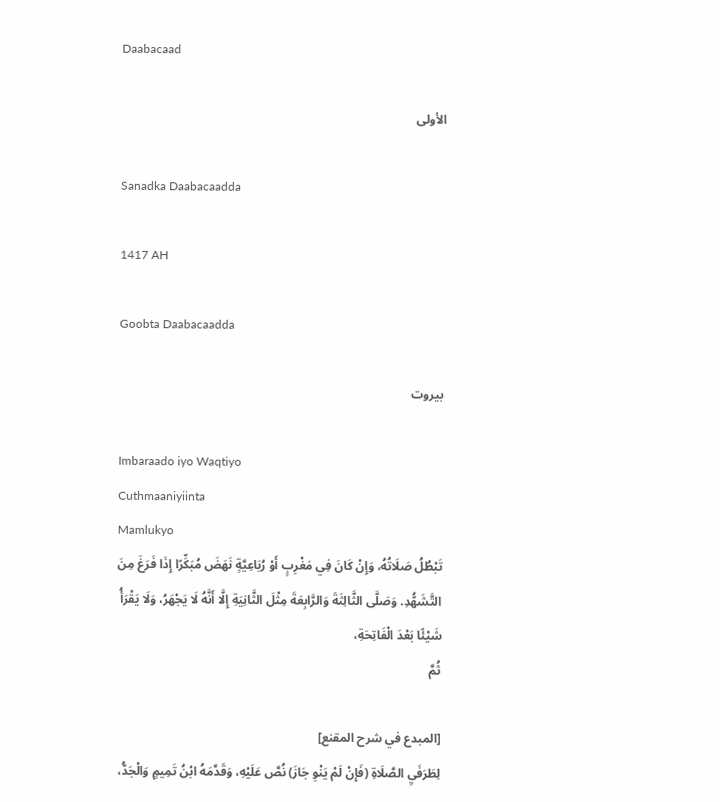Daabacaad

الأولى

Sanadka Daabacaadda

1417 AH

Goobta Daabacaadda

بيروت

Imbaraado iyo Waqtiyo
Cuthmaaniyiinta
Mamlukyo
تَبْطُلُ صَلَاتُهُ، وَإِنْ كَانَ فِي مَغْرِبٍ أَوْ رُبَاعِيَّةٍ نَهَضَ مُبَكِّرًا إِذَا فَرَغَ مِنَ التَّشَهُّدِ. وَصَلَّى الثَّالِثَةَ وَالرَّابِعَةَ مِثْلَ الثَّانِيَةِ إِلَّا أَنَّهُ لَا يَجْهَرُ، وَلَا يَقْرَأُ شَيْئًا بَعْدَ الْفَاتِحَةِ،
ثُمَّ

[المبدع في شرح المقنع]
لِطَرَفَيِ الصَّلَاةِ (فَإِنْ لَمْ يَنْوِ جَازَ) نُصَّ عَلَيْهِ، وَقَدَّمَهُ ابْنُ تَمِيمٍ وَالْجَدُّ،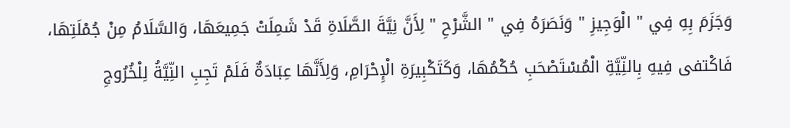وَجَزَمَ بِهِ فِي " الْوَجِيزِ " وَنَصَرَهُ فِي " الشَّرْحِ " لِأَنَّ نِيَّةَ الصَّلَاةِ قَدْ شَمِلَتْ جَمِيعَهَا، وَالسَّلَامُ مِنْ جُمْلَتِهَا، فَاكْتفى فِيهِ بِالنِّيَّةِ الْمُسْتَصْحَبِ حُكْمُهَا، وَكَتَكْبِيرَةِ الْإِحْرَامِ، وَلِأَنَّهَا عِبَادَةٌ فَلَمْ تَجِبِ النِّيَّةُ لِلْخُرُوجِ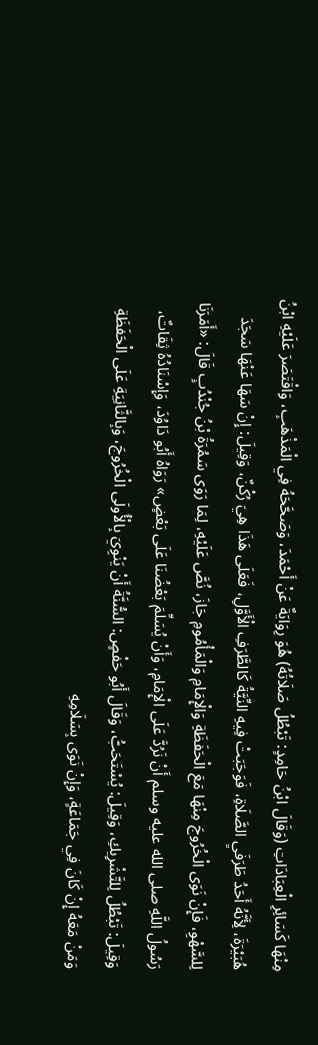مِنْهَا كَسَائِرِ الْعِبَادَاتِ (وَقَالَ ابْنُ حَامِدٍ: تَبْطُلُ صَلَاتُهُ) هُوَ رِوَايَةٌ عَنْ أَحْمَدَ، وَصَحَّحَهُ فِي الْمَذْهَبِ، وَاقْتَصَرَ عَلَيْهِ ابْنُ هُبَيْرَةَ، لِأَنَّهُ أَحَدُ طَرَفَيِ الصَّلَاةِ، فَوَجَبَتْ فِيهِ النِّيَّةُ كَالطَّرَفِ الْأَوَّلِ، فَعَلَى هَذَا هِيَ رُكْنٌ، وَقِيلَ: إِنْ سَهَا عَنْهَا سَجَدَ لِلسَّهْوِ، فَإِنْ نَوَى الْخُرُوجَ مِنْهَا مَعَ الْحَفَظَةِ وَالْإِمَامِ وَالْمَأْمُومِ جَازَ، نُصَّ عَلَيْهِ، لِمَا رَوَى سَمُرَةُ بْنُ جُنْدُبٍ قَالَ: «أَمَرَنَا رَسُولُ اللَّهِ صلى الله عليه وسلم أَنْ نَرُدَّ عَلَى الْإِمَامِ، وَأَنْ يُسَلِّمَ بَعْضُنَا عَلَى بَعْضٍ» رَوَاهُ أَبُو دَاوُدَ، وَإِسْنَادُهُ ثِقَاتٌ، وَقِيلَ: تَبْطُلُ لِلتَّشْرِيكِ، وَقِيلَ: يُسْتَحَبُّ، وَقَالَ أَبُو حَفْصٍ: السُّنَّةُ أَنْ يَنْوِيَ بِالْأُولَى الْخُرُوجَ، وَبِالثَّانِيَةِ عَلَى الْحَفَظَةِ وَمَنْ مَعَهُ إِنْ كَانَ فِي جَمَاعَةٍ، وَإِنْ نَوَى بِسَلَامِهِ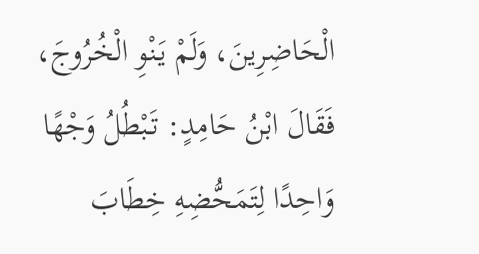الْحَاضِرِينَ، وَلَمْ يَنْوِ الْخُرُوجَ، فَقَالَ ابْنُ حَامِدٍ: تَبْطُلُ وَجْهًا وَاحِدًا لِتَمَحُّضِهِ خِطَابَ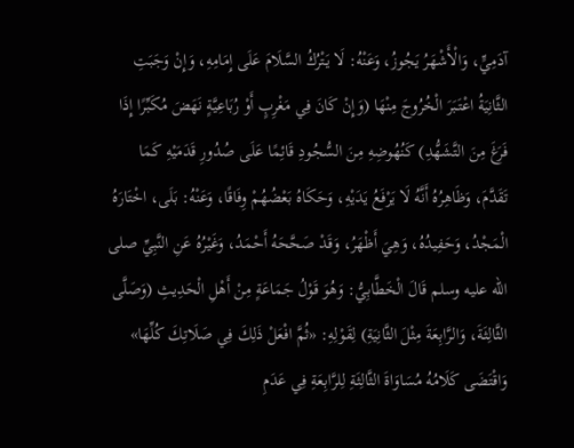آدَمِيٍّ، وَالْأَشْهَرُ يَجُوزُ، وَعَنْهُ: لَا يَتْرُكُ السَّلَامَ عَلَى إِمَامِهِ، وَإِنْ وَجَبَتِ الثَّانِيَةُ اعْتَبَرَ الْخُرُوجَ مِنْهَا (وَإِنْ كَانَ فِي مَغْرِبٍ أَوْ رُبَاعِيَّةٍ نَهَضَ مُكَبِّرًا إِذَا فَرَغَ مِنَ التَّشَهُّدِ) كَنُهُوضِهِ مِنَ السُّجُودِ قَائِمًا عَلَى صُدُورِ قَدَمَيْهِ كَمَا تَقَدَّمَ، وَظَاهِرُهُ أَنَّهُ لَا يَرْفَعُ يَدَيْهِ، وَحَكَاهُ بَعْضُهُمْ وِفَاقًا، وَعَنْهُ: بَلَى، اخْتَارَهُ الْمَجْدُ، وَحَفِيدُهُ، وَهِيَ أَظْهَرُ، وَقَدْ صَحَّحَهُ أَحْمَدُ، وَغَيْرُهُ عَنِ النَّبِيِّ صلى الله عليه وسلم قَالَ الْخَطَّابِيُّ: وَهُوَ قَوْلُ جَمَاعَةٍ مِنْ أَهْلِ الْحَدِيثِ (وَصَلَّى الثَّالِثَةَ، وَالرَّابِعَةَ مِثْلَ الثَّانِيَةِ) لِقَوْلِهِ: «ثُمَّ افْعَلْ ذَلِكَ فِي صَلَاتِكَ كُلِّهَا» وَاقْتَضَى كَلَامُهُ مُسَاوَاةَ الثَّالِثَةِ لِلرَّابِعَةِ فِي عَدَمِ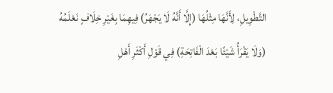التَّطْوِيلِ، لِأَنَّهَا مِثْلُهَا (إِلَّا أَنَّهُ لَا يَجْهَرُ) فِيهِمَا بِغَيْرِ خِلَافٍ نَعْلَمُهُ (وَلَا يَقْرَأُ شَيْئًا بَعْدَ الْفَاتِحَةِ) فِي قَوْلِ أَكْثَرِ أَهْلِ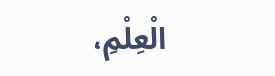الْعِلْمِ،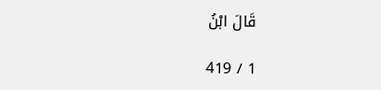قَالَ ابْنُ

1 / 419